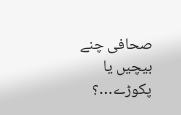صحافی چنے بیچیں یا پکوڑے…؟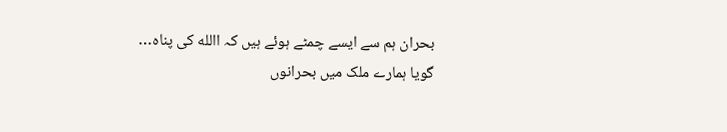بحران ہم سے ایسے چمٹے ہوئے ہیں کہ االله کی پناہ… گویا ہمارے ملک میں بحرانوں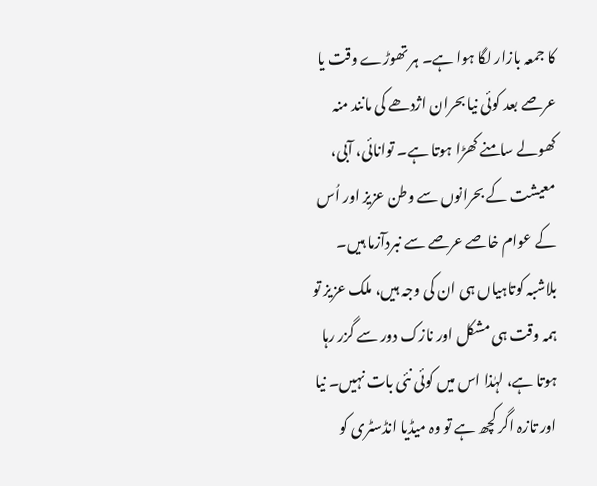کا جمعہ بازار لگا ہوا ہے۔ ہر تھوڑے وقت یا عرصے بعد کوئی نیا بحران اژدھے کی مانند منہ کھولے سامنے کھڑا ہوتا ہے۔ توانائی، آبی، معیشت کے بحرانوں سے وطن عزیز اور اُس کے عوام خاصے عرصے سے نبردآزما ہیں۔ بلاشبہ کوتاہیاں ہی ان کی وجہ ہیں، ملک عزیز تو ہمہ وقت ہی مشکل اور نازک دور سے گزر رہا ہوتا ہے، لہٰذا اس میں کوئی نئی بات نہیں۔ نیا اور تازہ اگر کچھ ہے تو وہ میڈیا انڈسٹری کو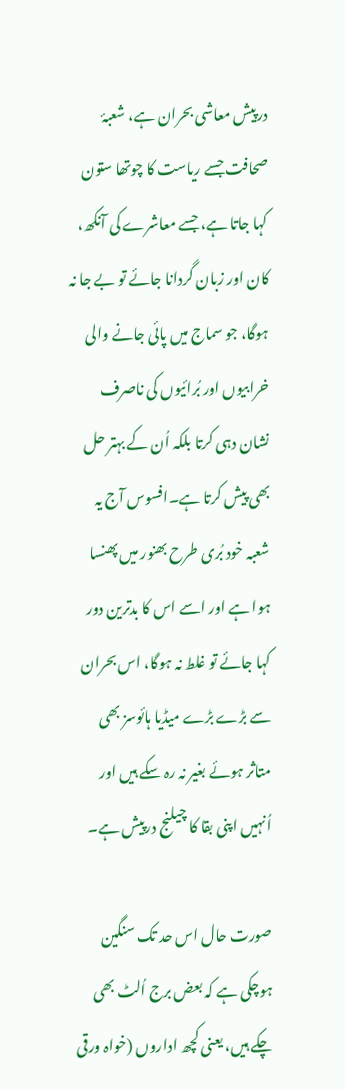درپیش معاشی بحران ہے، شعبۂ صحافت جسے ریاست کا چوتھا ستون کہا جاتا ہے، جسے معاشرے کی آنکھ، کان اور زبان گردانا جائے تو بے جا نہ ہوگا، جو سماج میں پائی جانے والی خرابیوں اور بُرائیوں کی ناصرف نشان دہی کرتا بلکہ اُن کے بہتر حل بھی پیش کرتا ہے۔افسوس آج یہ شعبہ خود بُری طرح بھنور میں پھنسا ہوا ہے اور اسے اس کا بدترین دور کہا جائے تو غلط نہ ہوگا، اس بحران سے بڑے بڑے میڈیا ہائوسز بھی متاثر ہوئے بغیر نہ رہ سکے ہیں اور اُنہیں اپنی بقا کا چیلنج درپیش ہے۔

صورت حال اس حد تک سنگین ہوچکی ہے کہ بعض برج اُلٹ بھی چکے ہیں، یعنی کچھ اداروں (خواہ ورقی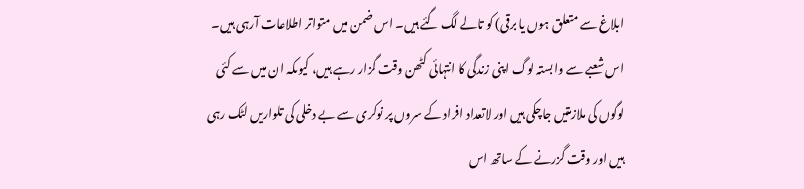ابلاغ سے متعلق ہوں یا برقی) کو تالے لگ گئے ہیں۔ اس ضمن میں متواتر اطلاعات آرہی ہیں۔ اس شعبے سے وابستہ لوگ اپنی زندگی کا انتہائی کٹھن وقت گزار رہے ہیں، کیوںکہ ان میں سے کئی لوگوں کی ملازمتیں جاچکی ہیں اور لاتعداد افراد کے سروں پر نوکری سے بے دخلی کی تلواریں لٹک رہی ہیں اور وقت گزرنے کے ساتھ اس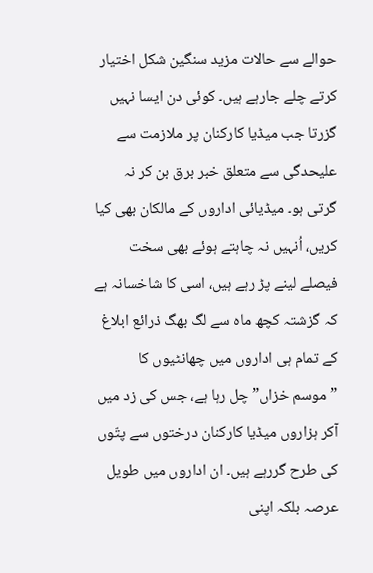حوالے سے حالات مزید سنگین شکل اختیار کرتے چلے جارہے ہیں۔ کوئی دن ایسا نہیں گزرتا جب میڈیا کارکنان پر ملازمت سے علیحدگی سے متعلق خبر برق بن کر نہ گرتی ہو۔ میڈیائی اداروں کے مالکان بھی کیا کریں، اُنہیں نہ چاہتے ہوئے بھی سخت فیصلے لینے پڑ رہے ہیں، اسی کا شاخسانہ ہے کہ گزشتہ کچھ ماہ سے لگ بھگ ذرائع ابلاغ کے تمام ہی اداروں میں چھانٹیوں کا ”موسم خزاں” چل رہا ہے، جس کی زد میں آکر ہزاروں میڈیا کارکنان درختوں سے پتّوں کی طرح گررہے ہیں۔ ان اداروں میں طویل عرصہ بلکہ اپنی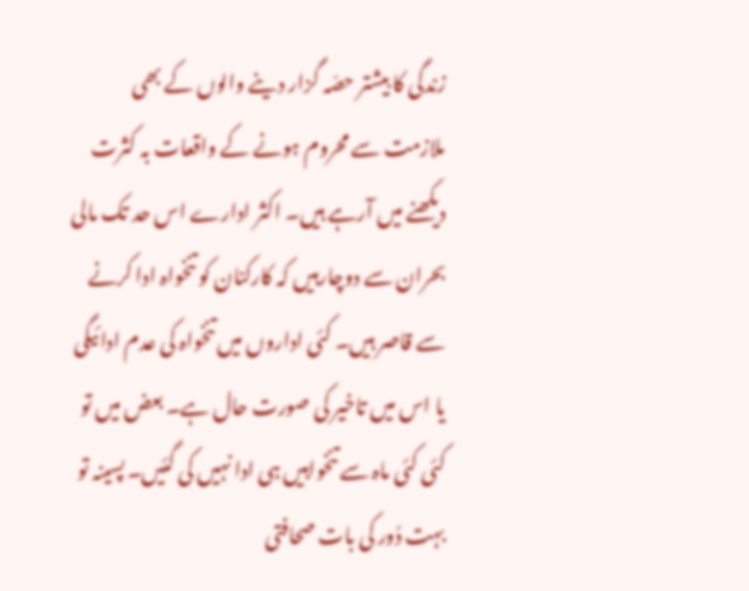زندگی کا بیشتر حصّہ گزار دینے والوں کے بھی ملازمت سے محروم ہونے کے واقعات بہ کثرت دیکھنے میں آرہے ہیں۔ اکثر ادارے اس حد تک مالی بحران سے دوچارہیں کہ کارکنان کو تنخواہ ادا کرنے سے قاصر ہیں۔ کئی اداروں میں تنخواہ کی عدم ادائیگی یا اس میں تاخیر کی صورت حال ہے۔ بعض میں تو کئی کئی ماہ سے تنخواہیں ہی ادا نہیں کی گئیں۔ پسینہ تو بہت دُور کی بات صحافتی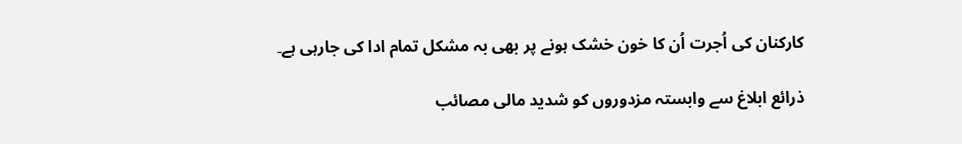کارکنان کی اُجرت اُن کا خون خشک ہونے پر بھی بہ مشکل تمام ادا کی جارہی ہے۔

ذرائع ابلاغ سے وابستہ مزدوروں کو شدید مالی مصائب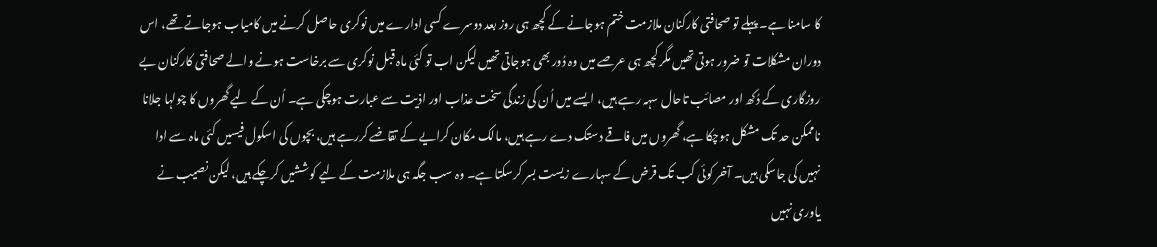کا سامنا ہے۔ پہلے تو صحافتی کارکنان ملازمت ختم ہوجانے کے کچھ ہی روز بعد دوسرے کسی ادارے میں نوکری حاصل کرنے میں کامیاب ہوجاتے تھے، اس دوران مشکلات تو ضرور ہوتی تھیں مگر کچھ ہی عرصے میں وہ دُور بھی ہوجاتی تھیں لیکن اب تو کئی ماہ قبل نوکری سے برخاست ہونے والے صحافتی کارکنان بے روزگاری کے دُکھ اور مصائب تاحال سہہ رہے ہیں، ایسے میں اُن کی زندگی سخت عذاب اور اذیت سے عبارت ہوچکی ہے۔ اُن کے لیے گھروں کا چولہا جلانا ناممکن حد تک مشکل ہوچکا ہے، گھروں میں فاقے دستک دے رہے ہیں، مالک مکان کرایے کے تقاضے کررہے ہیں، بچوں کی اسکول فیسیں کئی ماہ سے ادا نہیں کی جاسکی ہیں۔ آخر کوئی کب تک قرض کے سہارے زیست بسر کرسکتا ہے۔ وہ سب جگہ ہی ملازمت کے لیے کوششیں کرچکے ہیں، لیکن نصیب نے یاوری نہیں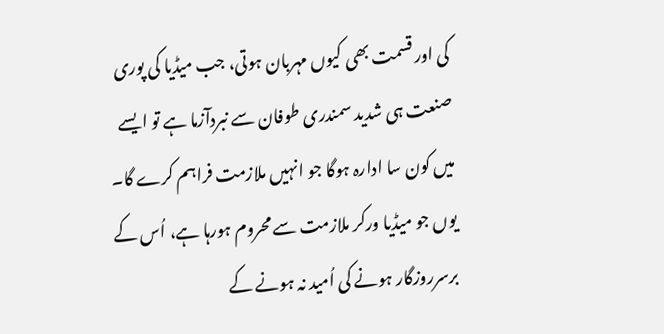کی اور قسمت بھی کیوں مہربان ہوتی، جب میڈیا کی پوری صنعت ہی شدید سمندری طوفان سے نبردآزما ہے تو ایسے میں کون سا ادارہ ہوگا جو انہیں ملازمت فراہم کرے گا۔ یوں جو میڈیا ورکر ملازمت سے محروم ہورہا ہے، اُس کے برسرروزگار ہونے کی اُمید نہ ہونے کے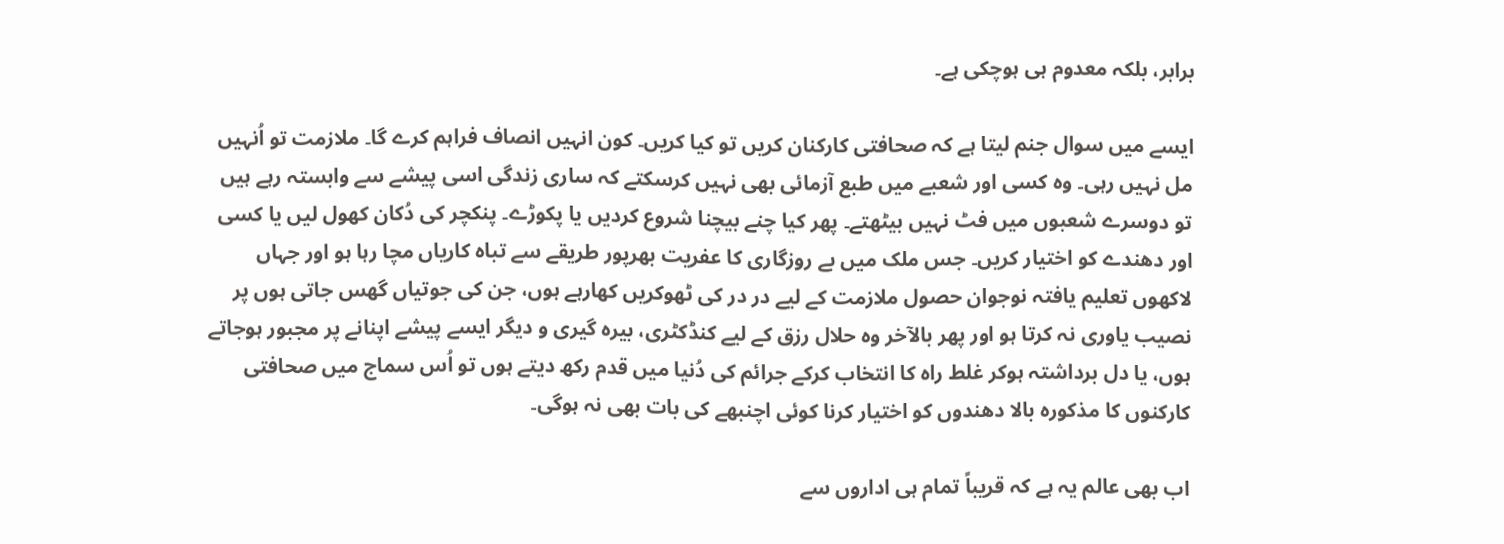برابر، بلکہ معدوم ہی ہوچکی ہے۔

ایسے میں سوال جنم لیتا ہے کہ صحافتی کارکنان کریں تو کیا کریں۔ کون انہیں انصاف فراہم کرے گا۔ ملازمت تو اُنہیں مل نہیں رہی۔ وہ کسی اور شعبے میں طبع آزمائی بھی نہیں کرسکتے کہ ساری زندگی اسی پیشے سے وابستہ رہے ہیں تو دوسرے شعبوں میں فٹ نہیں بیٹھتے۔ پھر کیا چنے بیچنا شروع کردیں یا پکوڑے۔ پنکچر کی دُکان کھول لیں یا کسی اور دھندے کو اختیار کریں۔ جس ملک میں بے روزگاری کا عفریت بھرپور طریقے سے تباہ کاریاں مچا رہا ہو اور جہاں لاکھوں تعلیم یافتہ نوجوان حصول ملازمت کے لیے در در کی ٹھوکریں کھارہے ہوں، جن کی جوتیاں گھس جاتی ہوں پر نصیب یاوری نہ کرتا ہو اور پھر بالآخر وہ حلال رزق کے لیے کنڈکٹری، بیرہ گیری و دیگر ایسے پیشے اپنانے پر مجبور ہوجاتے ہوں، یا دل برداشتہ ہوکر غلط راہ کا انتخاب کرکے جرائم کی دُنیا میں قدم رکھ دیتے ہوں تو اُس سماج میں صحافتی کارکنوں کا مذکورہ بالا دھندوں کو اختیار کرنا کوئی اچنبھے کی بات بھی نہ ہوگی۔

اب بھی عالم یہ ہے کہ قریباً تمام ہی اداروں سے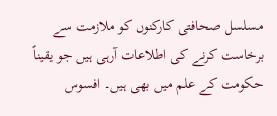مسلسل صحافتی کارکنوں کو ملازمت سے برخاست کرنے کی اطلاعات آرہی ہیں جو یقیناً حکومت کے علم میں بھی ہیں۔ افسوس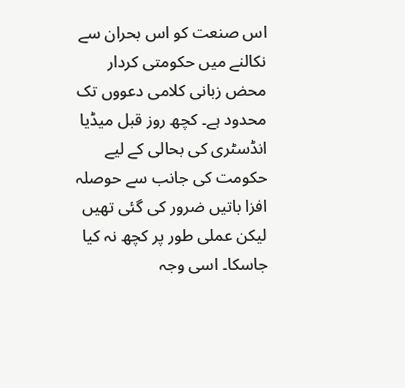اس صنعت کو اس بحران سے نکالنے میں حکومتی کردار محض زبانی کلامی دعووں تک محدود ہے۔ کچھ روز قبل میڈیا انڈسٹری کی بحالی کے لیے حکومت کی جانب سے حوصلہ افزا باتیں ضرور کی گئی تھیں لیکن عملی طور پر کچھ نہ کیا جاسکا۔ اسی وجہ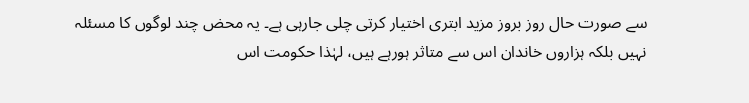سے صورت حال روز بروز مزید ابتری اختیار کرتی چلی جارہی ہے۔ یہ محض چند لوگوں کا مسئلہ نہیں بلکہ ہزاروں خاندان اس سے متاثر ہورہے ہیں، لہٰذا حکومت اس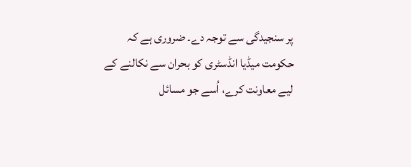پر سنجیدگی سے توجہ دے۔ ضروری ہے کہ حکومت میڈیا انڈسٹری کو بحران سے نکالنے کے لیے معاونت کرے، اُسے جو مسائل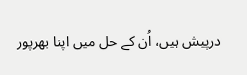درپیش ہیں، اُن کے حل میں اپنا بھرپور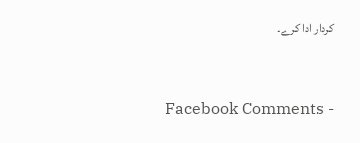کردار ادا کرے۔


Facebook Comments -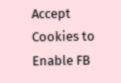Accept Cookies to Enable FB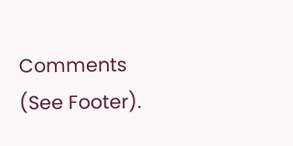Comments (See Footer).